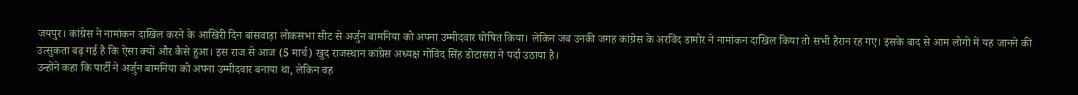जयपुर। कांग्रेस ने नामांकन दाखिल करने के आखिरी दिन बांसवाड़ा लोकसभा सीट से अर्जुन बामनिया को अपना उम्मीदवार घोषित किया। लेकिन जब उनकी जगह कांग्रेस के अरविंद डामोर ने नामांकन दाखिल किया तो सभी हैरान रह गए। इसके बाद से आम लोगों में यह जानने की उत्सुकता बढ़ गई है कि ऐसा क्यों और कैसे हुआ। इस राज से आज (5 मार्च) खुद राजस्थान कांग्रेस अध्यक्ष गोविंद सिंह डोटासरा ने पर्दा उठाया है।
उन्होंने कहा कि पार्टी ने अर्जुन बामनिया को अपना उम्मीदवार बनाया था, लेकिन वह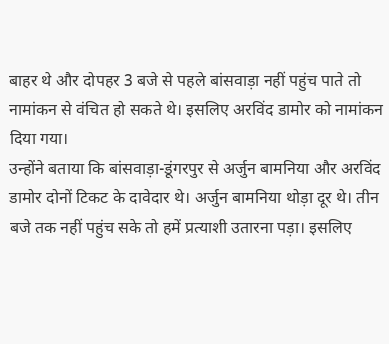बाहर थे और दोपहर 3 बजे से पहले बांसवाड़ा नहीं पहुंच पाते तो नामांकन से वंचित हो सकते थे। इसलिए अरविंद डामोर को नामांकन दिया गया।
उन्होंने बताया कि बांसवाड़ा-डूंगरपुर से अर्जुन बामनिया और अरविंद डामोर दोनों टिकट के दावेदार थे। अर्जुन बामनिया थोड़ा दूर थे। तीन बजे तक नहीं पहुंच सके तो हमें प्रत्याशी उतारना पड़ा। इसलिए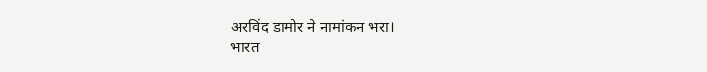अरविंद डामोर ने नामांकन भरा।
भारत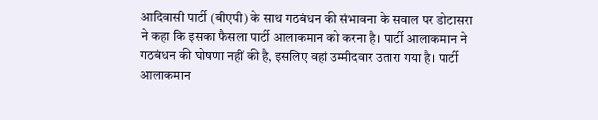आदिवासी पार्टी (बीएपी) के साथ गठबंधन की संभावना के सवाल पर डोटासरा ने कहा कि इसका फैसला पार्टी आलाकमान को करना है। पार्टी आलाकमान ने गठबंधन की घोषणा नहीं की है, इसलिए वहां उम्मीदवार उतारा गया है। पार्टी आलाकमान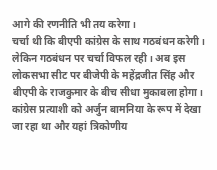आगे की रणनीति भी तय करेगा।
चर्चा थी कि बीएपी कांग्रेस के साथ गठबंधन करेगी। लेकिन गठबंधन पर चर्चा विफल रही। अब इस लोकसभा सीट पर बीजेपी के महेंद्रजीत सिंह और बीएपी के राजकुमार के बीच सीधा मुकाबला होगा। कांग्रेस प्रत्याशी को अर्जुन बामनिया के रूप में देखा जा रहा था और यहां त्रिकोणीय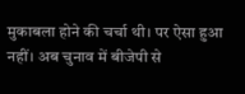मुकाबला होने की चर्चा थी। पर ऐसा हुआ नहीं। अब चुनाव में बीजेपी से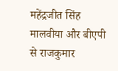महेंद्रजीत सिंह मालवीया और बीएपी से राजकुमार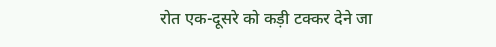रोत एक-दूसरे को कड़ी टक्कर देने जा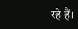रहे हैं।